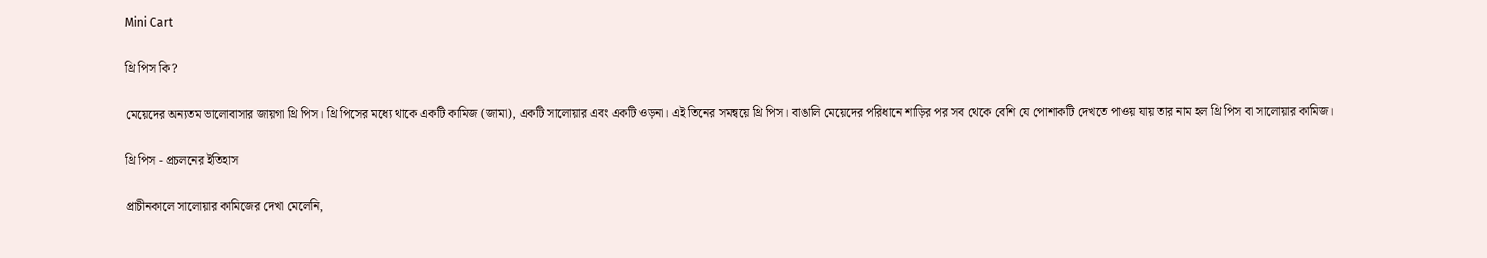Mini Cart

থ্রি পিস কি?

মেয়েদের অন্যতম ভালোবাসার জায়গা থ্রি পিস। থ্রি পিসের মধ্যে থাকে একটি কামিজ (জামা), একটি সালোয়ার এবং একটি ওড়না। এই তিনের সমন্বয়ে থ্রি পিস। বাঙালি মেয়েদের পরিধানে শাড়ির পর সব থেকে বেশি যে পোশাকটি দেখতে পাওয় যায় তার নাম হল থ্রি পিস বা সালোয়ার কামিজ।

থ্রি পিস - প্রচলনের ইতিহাস

প্রাচীনকালে সালোয়ার কামিজের দেখা মেলেনি,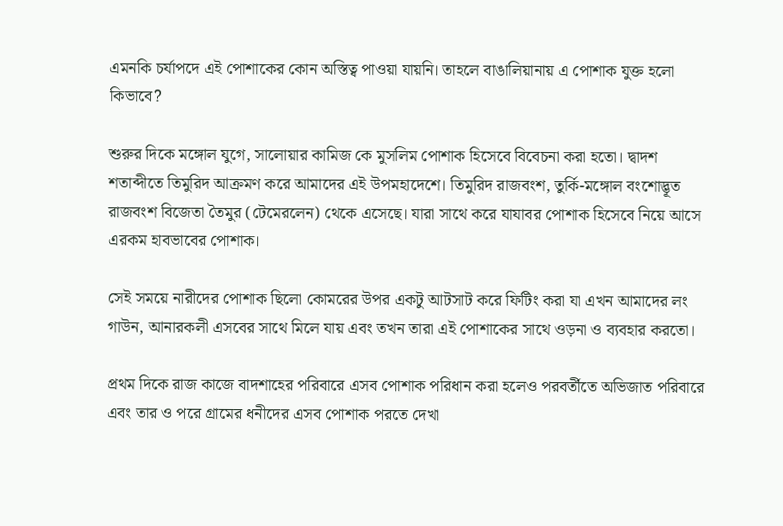এমনকি চর্যাপদে এই পোশাকের কোন অস্তিত্ব পাওয়া যায়নি। তাহলে বাঙালিয়ানায় এ পোশাক যুক্ত হলো কিভাবে?

শুরুর দিকে মঙ্গোল যুগে, সালোয়ার কামিজ কে মুসলিম পোশাক হিসেবে বিবেচনা করা হতো। দ্বাদশ শতাব্দীতে তিমুরিদ আক্রমণ করে আমাদের এই উপমহাদেশে। তিমুরিদ রাজবংশ, তুর্কি-মঙ্গোল বংশোদ্ভূত রাজবংশ বিজেতা তৈমুর (টেমেরলেন) থেকে এসেছে। যারা সাথে করে যাযাবর পোশাক হিসেবে নিয়ে আসে এরকম হাবভাবের পোশাক।

সেই সময়ে নারীদের পোশাক ছিলো কোমরের উপর একটু আটসাট করে ফিটিং করা যা এখন আমাদের লং গাউন, আনারকলী এসবের সাথে মিলে যায় এবং তখন তারা এই পোশাকের সাথে ওড়না ও ব্যবহার করতো।

প্রথম দিকে রাজ কাজে বাদশাহের পরিবারে এসব পোশাক পরিধান করা হলেও পরবর্তীতে অভিজাত পরিবারে এবং তার ও পরে গ্রামের ধনীদের এসব পোশাক পরতে দেখা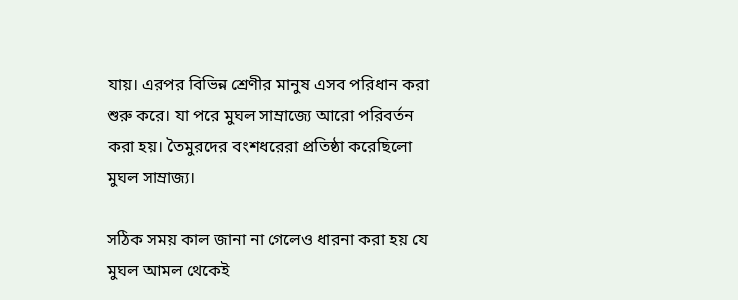যায়। এরপর বিভিন্ন শ্রেণীর মানুষ এসব পরিধান করা শুরু করে। যা পরে মুঘল সাম্রাজ্যে আরো পরিবর্তন করা হয়। তৈমুরদের বংশধরেরা প্রতিষ্ঠা করেছিলো মুঘল সাম্রাজ্য।

সঠিক সময় কাল জানা না গেলেও ধারনা করা হয় যে মুঘল আমল থেকেই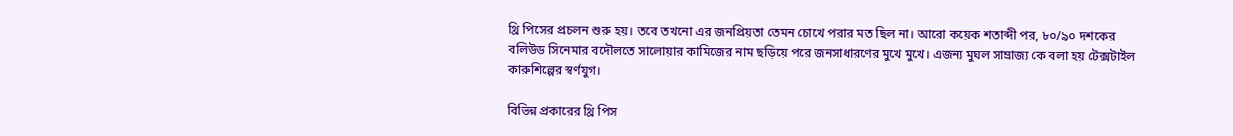থ্রি পিসের প্রচলন শুরু হয়। তবে তখনো এর জনপ্রিয়তা তেমন চোখে পরার মত ছিল না। আরো কয়েক শতাব্দী পর, ৮০/৯০ দশকের বলিউড সিনেমার বদৌলতে সালোয়ার কামিজের নাম ছড়িয়ে পরে জনসাধারণের মুখে মুখে। এজন্য মুঘল সাম্রাজ্য কে বলা হয় টেক্সটাইল কারুশিল্পের স্বর্ণযুগ।

বিভিন্ন প্রকারের থ্রি পিস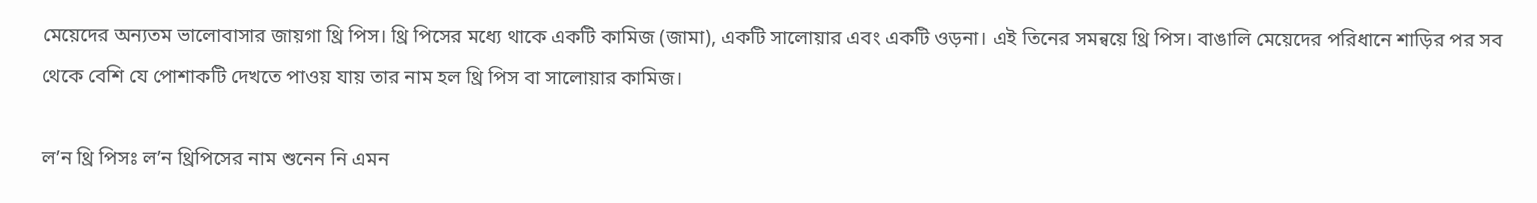মেয়েদের অন্যতম ভালোবাসার জায়গা থ্রি পিস। থ্রি পিসের মধ্যে থাকে একটি কামিজ (জামা), একটি সালোয়ার এবং একটি ওড়না। এই তিনের সমন্বয়ে থ্রি পিস। বাঙালি মেয়েদের পরিধানে শাড়ির পর সব থেকে বেশি যে পোশাকটি দেখতে পাওয় যায় তার নাম হল থ্রি পিস বা সালোয়ার কামিজ।

ল’ন থ্রি পিসঃ ল’ন থ্রিপিসের নাম শুনেন নি এমন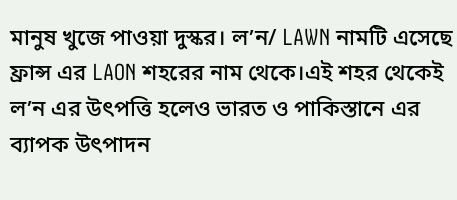মানুষ খুজে পাওয়া দুস্কর। ল’ন/ LAWN নামটি এসেছে ফ্রান্স এর LAON শহরের নাম থেকে।এই শহর থেকেই ল’ন এর উৎপত্তি হলেও ভারত ও পাকিস্তানে এর ব্যাপক উৎপাদন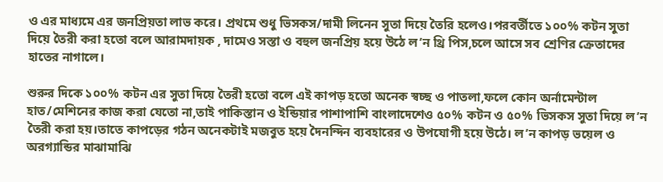ও এর মাধ্যমে এর জনপ্রিয়তা লাভ করে। প্রথমে শুধু ভিসকস/দামী লিনেন সুতা দিয়ে তৈরি হলেও।পরবর্তীতে ১০০% কটন সুতা দিয়ে তৈরী করা হতো বলে আরামদায়ক , দামেও সস্তা ও বহুল জনপ্রিয় হয়ে উঠে ল’ন থ্রি পিস,চলে আসে সব শ্রেণির ক্রেতাদের হাতের নাগালে।

শুরুর দিকে ১০০% কটন এর সুতা দিয়ে তৈরী হতো বলে এই কাপড় হতো অনেক স্বচ্ছ ও পাতলা,ফলে কোন অর্নামেন্টাল হাত/মেশিনের কাজ করা যেতো না,তাই পাকিস্তান ও ইন্ডিয়ার পাশাপাশি বাংলাদেশেও ৫০% কটন ও ৫০% ভিসকস সুতা দিয়ে ল’ন তৈরী করা হয়।তাতে কাপড়ের গঠন অনেকটাই মজবুত হয়ে দৈনন্দিন ব্যবহারের ও উপযোগী হয়ে উঠে। ল’ন কাপড় ভয়েল ও অরগ্যান্ডির মাঝামাঝি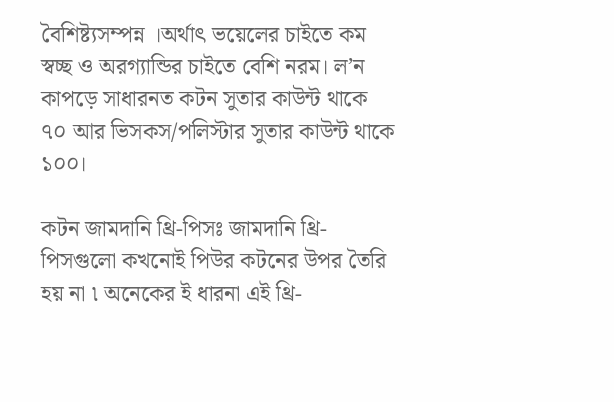বৈশিষ্ট্যসম্পন্ন ।অর্থাৎ ভয়েলের চাইতে কম স্বচ্ছ ও অরগ্যান্ডির চাইতে বেশি নরম। ল’ন কাপড়ে সাধারনত কটন সুতার কাউন্ট থাকে ৭০ আর ভিসকস/পলিস্টার সুতার কাউন্ট থাকে ১০০।

কটন জামদানি থ্রি-পিসঃ জামদানি থ্রি-পিসগুলো কখনোই পিউর কটনের উপর তৈরি হয় না ৷ অনেকের ই ধারনা এই থ্রি-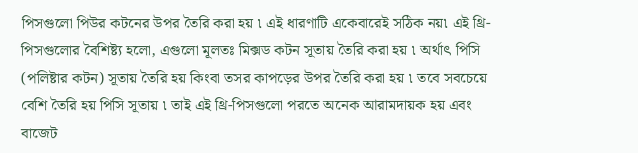পিসগুলো পিউর কটনের উপর তৈরি করা হয় ৷ এই ধারণাটি একেবারেই সঠিক নয়৷ এই থ্রি-পিসগুলোর বৈশিষ্ট্য হলো, এগুলো মূলতঃ মিক্সড কটন সূতায় তৈরি করা হয় ৷ অর্থাৎ পিসি (পলিষ্টার কটন) সূতায় তৈরি হয় কিংবা তসর কাপড়ের উপর তৈরি করা হয় ৷ তবে সবচেয়ে বেশি তৈরি হয় পিসি সূতায় ৷ তাই এই থ্রি-পিসগুলো পরতে অনেক আরামদায়ক হয় এবং বাজেট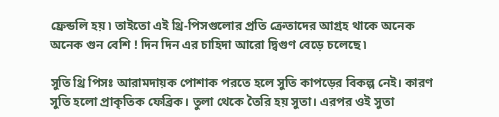ফ্রেন্ডলি হয় ৷ তাইতো এই থ্রি-পিসগুলোর প্রতি ক্রেতাদের আগ্রহ থাকে অনেক অনেক গুন বেশি ! দিন দিন এর চাহিদা আরো দ্বিগুণ বেড়ে চলেছে ৷

সুতি থ্রি পিসঃ আরামদায়ক পোশাক পরতে হলে সুতি কাপড়ের বিকল্প নেই। কারণ সুতি হলো প্রাকৃতিক ফেব্রিক। তুলা থেকে তৈরি হয় সুতা। এরপর ওই সুতা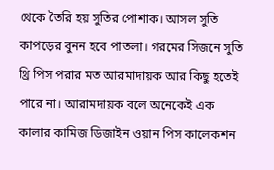থেকে তৈরি হয় সুতির পোশাক। আসল সুতি কাপড়ের বুনন হবে পাতলা। গরমের সিজনে সুতি থ্রি পিস পরার মত আরমাদায়ক আর কিছু হতেই পারে না। আরামদায়ক বলে অনেকেই এক কালার কামিজ ডিজাইন ওয়ান পিস কালেকশন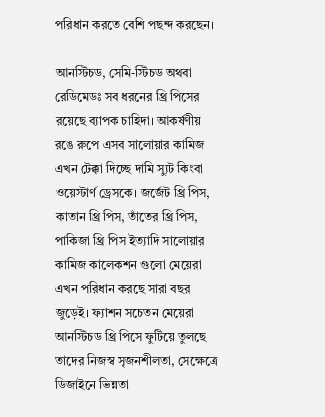পরিধান করতে বেশি পছন্দ করছেন।

আনস্টিচড, সেমি-স্টিচড অথবা রেডিমেডঃ সব ধরনের থ্রি পিসের রয়েছে ব্যাপক চাহিদা। আকর্ষণীয় রঙে রুপে এসব সালোয়ার কামিজ এখন টেক্কা দিচ্ছে দামি স্যুট কিংবা ওয়েস্টার্ণ ড্রেসকে। জর্জেট থ্রি পিস, কাতান থ্রি পিস, তাঁতের থ্রি পিস, পাকিজা থ্রি পিস ইত্যাদি সালোয়ার কামিজ কালেকশন গুলো মেয়েরা এখন পরিধান করছে সারা বছর জুড়েই। ফ্যাশন সচেতন মেয়েরা আনস্টিচড থ্রি পিসে ফুটিয়ে তুলছে তাদের নিজস্ব সৃজনশীলতা, সেক্ষেত্রে ডিজাইনে ভিন্নতা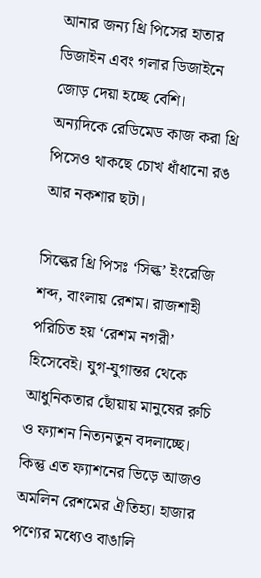আনার জন্য থ্রি পিসের হাতার ডিজাইন এবং গলার ডিজাইনে জোড় দেয়া হচ্ছে বেশি। অন্যদিকে রেডিমেড কাজ করা থ্রি পিসেও থাকছে চোখ ধাঁধানো রঙ আর নকশার ছটা।

সিল্কের থ্রি পিসঃ ‘সিল্ক’ ইংরেজি শব্দ, বাংলায় রেশম। রাজশাহী পরিচিত হয় ‘রেশম নগরী’ হিসেবেই। যুগ-যুগান্তর থেকে আধুনিকতার ছোঁয়ায় মানুষের রুচি ও ফ্যাশন নিত্যনতুন বদলাচ্ছে। কিন্তু এত ফ্যাশনের ভিড়ে আজও অমলিন রেশমের ঐতিহ্য। হাজার পণ্যের মধ্যেও বাঙালি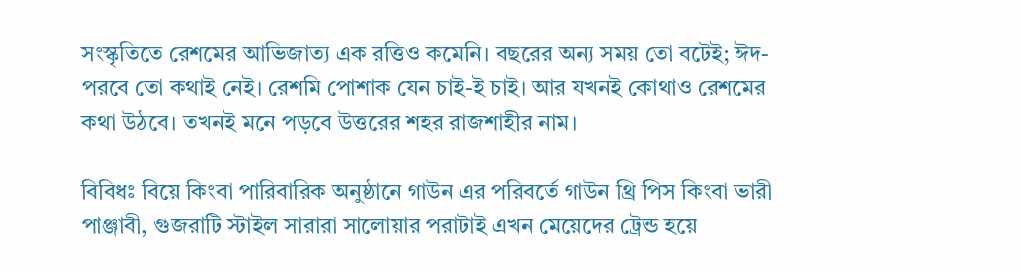সংস্কৃতিতে রেশমের আভিজাত্য এক রত্তিও কমেনি। বছরের অন্য সময় তো বটেই; ঈদ-পরবে তো কথাই নেই। রেশমি পোশাক যেন চাই-ই চাই। আর যখনই কোথাও রেশমের কথা উঠবে। তখনই মনে পড়বে উত্তরের শহর রাজশাহীর নাম।

বিবিধঃ বিয়ে কিংবা পারিবারিক অনুষ্ঠানে গাউন এর পরিবর্তে গাউন থ্রি পিস কিংবা ভারী পাঞ্জাবী, গুজরাটি স্টাইল সারারা সালোয়ার পরাটাই এখন মেয়েদের ট্রেন্ড হয়ে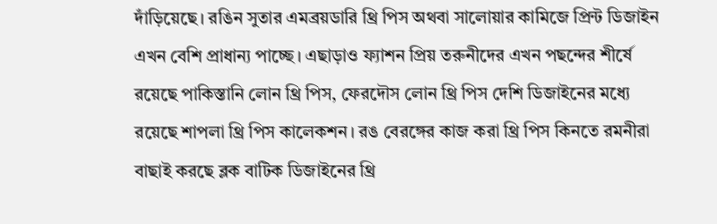দাঁড়িয়েছে। রঙিন সুতার এমব্রয়ডারি থ্রি পিস অথবা সালোয়ার কামিজে প্রিন্ট ডিজাইন এখন বেশি প্রাধান্য পাচ্ছে। এছাড়াও ফ্যাশন প্রিয় তরুনীদের এখন পছন্দের শীর্ষে রয়েছে পাকিস্তানি লোন থ্রি পিস, ফেরদৌস লোন থ্রি পিস দেশি ডিজাইনের মধ্যে রয়েছে শাপলা থ্রি পিস কালেকশন। রঙ বেরঙ্গের কাজ করা থ্রি পিস কিনতে রমনীরা বাছাই করছে ব্লক বাটিক ডিজাইনের থ্রি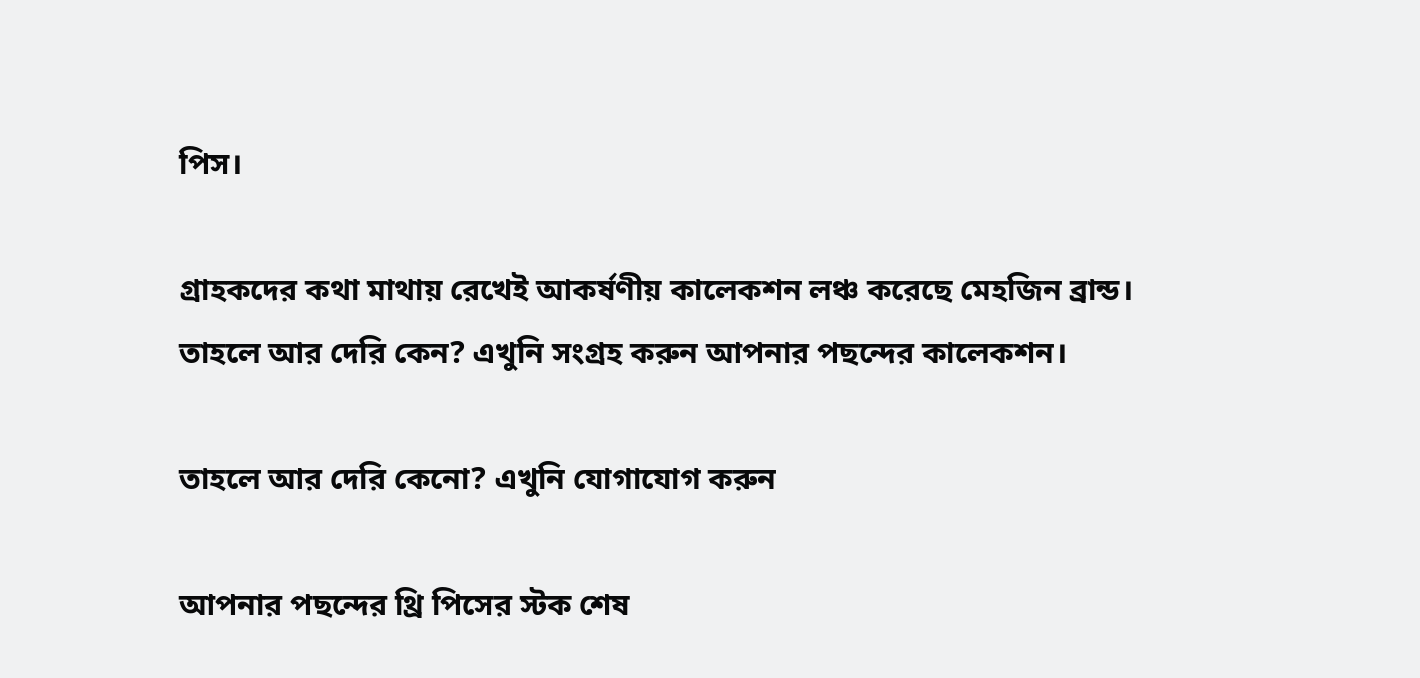পিস।

গ্রাহকদের কথা মাথায় রেখেই আকর্ষণীয় কালেকশন লঞ্চ করেছে মেহজিন ব্রান্ড। তাহলে আর দেরি কেন? এখুনি সংগ্রহ করুন আপনার পছন্দের কালেকশন।

তাহলে আর দেরি কেনো? এখুনি যোগাযোগ করুন

আপনার পছন্দের থ্রি পিসের স্টক শেষ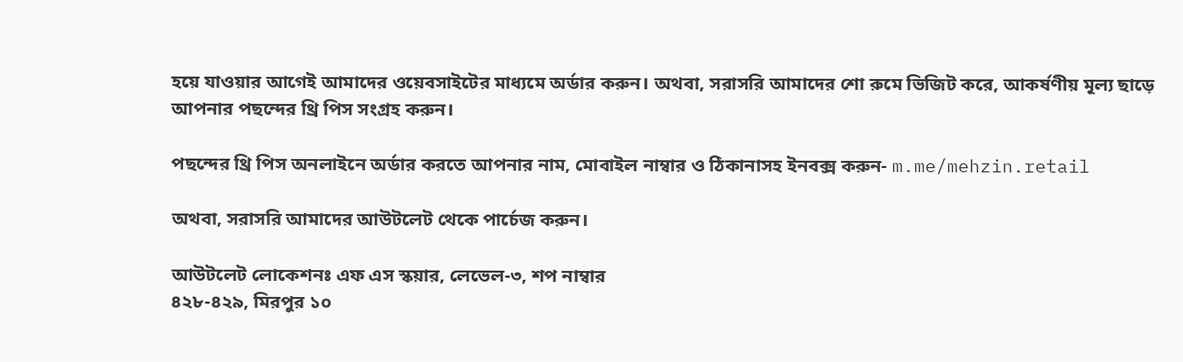হয়ে যাওয়ার আগেই আমাদের ওয়েবসাইটের মাধ্যমে অর্ডার করুন। অথবা, সরাসরি আমাদের শো রুমে ভিজিট করে, আকর্ষণীয় মূল্য ছাড়ে আপনার পছন্দের থ্রি পিস সংগ্রহ করুন।

পছন্দের থ্রি পিস অনলাইনে অর্ডার করতে আপনার নাম, মোবাইল নাম্বার ও ঠিকানাসহ ইনবক্স করুন- m.me/mehzin.retail

অথবা, সরাসরি আমাদের আউটলেট থেকে পার্চেজ করুন।

আউটলেট লোকেশনঃ এফ এস স্কয়ার, লেভেল-৩, শপ নাম্বার
৪২৮-৪২৯, মিরপুর ১০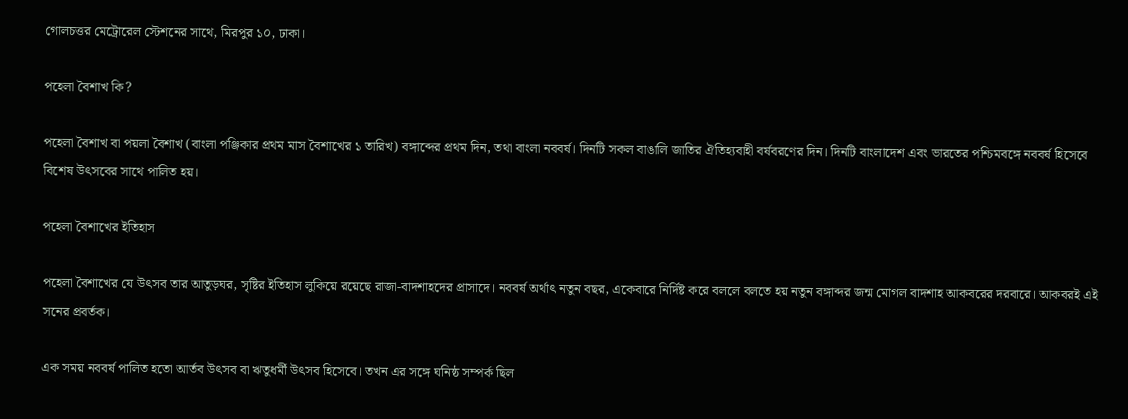গোলচত্তর মেট্রোরেল স্টেশনের সাথে, মিরপুর ১০, ঢাকা।

পহেলা বৈশাখ কি?

পহেলা বৈশাখ বা পয়লা বৈশাখ (বাংলা পঞ্জিকার প্রথম মাস বৈশাখের ১ তারিখ) বঙ্গাব্দের প্রথম দিন, তথা বাংলা নববর্ষ। দিনটি সকল বাঙালি জাতির ঐতিহ্যবাহী বর্ষবরণের দিন। দিনটি বাংলাদেশ এবং ভারতের পশ্চিমবঙ্গে নববর্ষ হিসেবে বিশেষ উৎসবের সাথে পালিত হয়।

পহেলা বৈশাখের ইতিহাস

পহেলা বৈশাখের যে উৎসব তার আতুড়ঘর, সৃষ্টির ইতিহাস লুকিয়ে রয়েছে রাজা-বাদশাহদের প্রাসাদে। নববর্ষ অর্থাৎ নতুন বছর, একেবারে নির্দিষ্ট করে বললে বলতে হয় নতুন বঙ্গাব্দর জন্ম মোগল বাদশাহ আকবরের দরবারে। আকবরই এই সনের প্রবর্তক।

এক সময় নববর্ষ পালিত হতো আর্তব উৎসব বা ঋতুধর্মী উৎসব হিসেবে। তখন এর সঙ্গে ঘনিষ্ঠ সম্পর্ক ছিল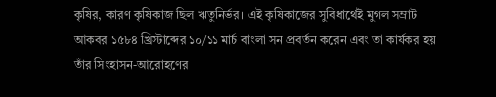কৃষির, কারণ কৃষিকাজ ছিল ঋতুনির্ভর। এই কৃষিকাজের সুবিধার্থেই মুগল সম্রাট আকবর ১৫৮৪ খ্রিস্টাব্দের ১০/১১ মার্চ বাংলা সন প্রবর্তন করেন এবং তা কার্যকর হয় তাঁর সিংহাসন-আরোহণের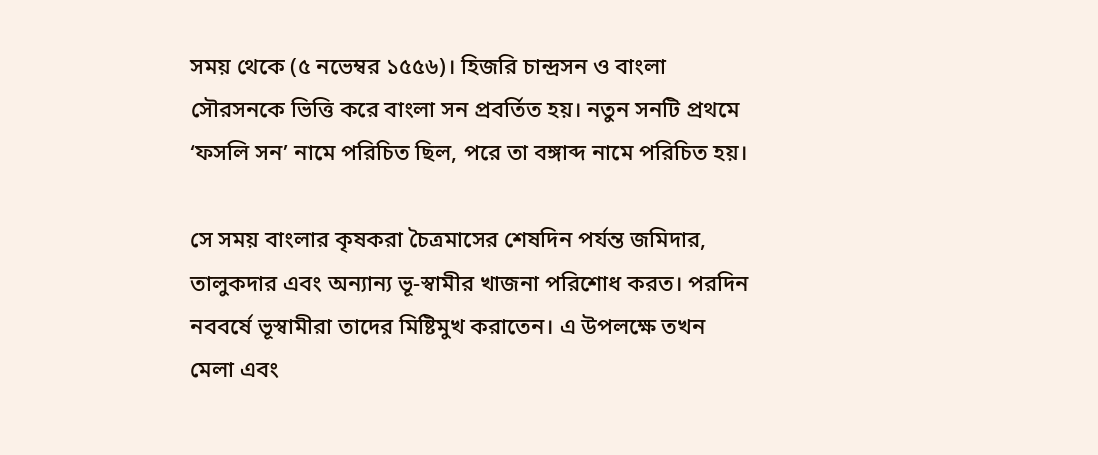সময় থেকে (৫ নভেম্বর ১৫৫৬)। হিজরি চান্দ্রসন ও বাংলা সৌরসনকে ভিত্তি করে বাংলা সন প্রবর্তিত হয়। নতুন সনটি প্রথমে ‘ফসলি সন’ নামে পরিচিত ছিল, পরে তা বঙ্গাব্দ নামে পরিচিত হয়।

সে সময় বাংলার কৃষকরা চৈত্রমাসের শেষদিন পর্যন্ত জমিদার, তালুকদার এবং অন্যান্য ভূ-স্বামীর খাজনা পরিশোধ করত। পরদিন নববর্ষে ভূস্বামীরা তাদের মিষ্টিমুখ করাতেন। এ উপলক্ষে তখন মেলা এবং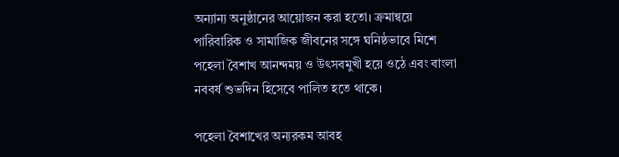অন্যান্য অনুষ্ঠানের আয়োজন করা হতো। ক্রমান্বয়ে পারিবারিক ও সামাজিক জীবনের সঙ্গে ঘনিষ্ঠভাবে মিশে পহেলা বৈশাখ আনন্দময় ও উৎসবমুখী হয়ে ওঠে এবং বাংলা নববর্ষ শুভদিন হিসেবে পালিত হতে থাকে।

পহেলা বৈশাখের অন্যরকম আবহ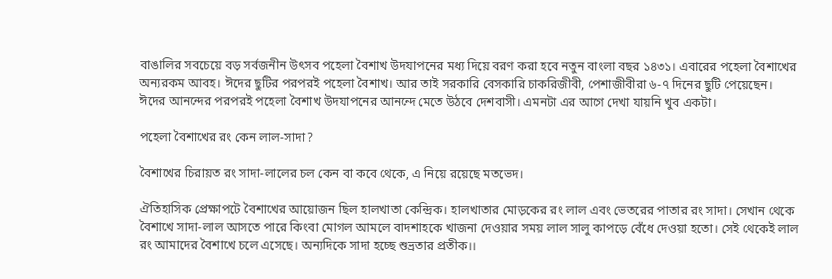বাঙালির সবচেয়ে বড় সর্বজনীন উৎসব পহেলা বৈশাখ উদযাপনের মধ্য দিয়ে বরণ করা হবে নতুন বাংলা বছর ১৪৩১। এবারের পহেলা বৈশাখের অন্যরকম আবহ। ঈদের ছুটির পরপরই পহেলা বৈশাখ। আর তাই সরকারি বেসকারি চাকরিজীবী, পেশাজীবীরা ৬-৭ দিনের ছুটি পেয়েছেন। ঈদের আনন্দের পরপরই পহেলা বৈশাখ উদযাপনের আনন্দে মেতে উঠবে দেশবাসী। এমনটা এর আগে দেখা যায়নি খুব একটা।

পহেলা বৈশাখের রং কেন লাল-সাদা?

বৈশাখের চিরায়ত রং সাদা-লালের চল কেন বা কবে থেকে, এ নিয়ে রয়েছে মতভেদ।

ঐতিহাসিক প্রেক্ষাপটে বৈশাখের আয়োজন ছিল হালখাতা কেন্দ্রিক। হালখাতার মোড়কের রং লাল এবং ভেতরের পাতার রং সাদা। সেখান থেকে বৈশাখে সাদা-লাল আসতে পারে কিংবা মোগল আমলে বাদশাহকে খাজনা দেওয়ার সময় লাল সালু কাপড়ে বেঁধে দেওয়া হতো। সেই থেকেই লাল রং আমাদের বৈশাখে চলে এসেছে। অন্যদিকে সাদা হচ্ছে শুভ্রতার প্রতীক।।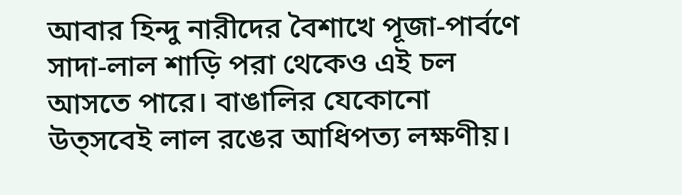আবার হিন্দু নারীদের বৈশাখে পূজা-পার্বণে সাদা-লাল শাড়ি পরা থেকেও এই চল আসতে পারে। বাঙালির যেকোনো উত্সবেই লাল রঙের আধিপত্য লক্ষণীয়।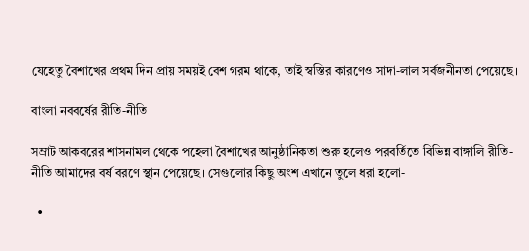যেহেতু বৈশাখের প্রথম দিন প্রায় সময়ই বেশ গরম থাকে, তাই স্বস্তির কারণেও সাদা-লাল সর্বজনীনতা পেয়েছে।

বাংলা নববর্ষের রীতি-নীতি

সম্রাট আকবরের শাসনামল থেকে পহেলা বৈশাখের আনুষ্ঠানিকতা শুরু হলেও পরবর্তিতে বিভিন্ন বাঙ্গালি রীতি-নীতি আমাদের বর্ষ বরণে স্থান পেয়েছে। সেগুলোর কিছু অংশ এখানে তুলে ধরা হলো-

  •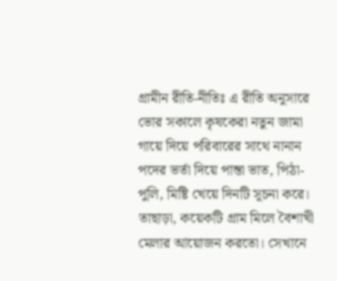গ্রামীন রীতি-নীতিঃ এ রীতি অনুসারে ভোর সকালে কৃষকেরা নতুন জামা গায়ে দিয়ে পরিবারের সাথে নানান পদের ভর্তা দিয়ে পান্তা ভাত, পিঠা-পুলি, মিষ্টি খেয়ে দিনটি সূচনা করে। তাছাড়া, কয়েকটি গ্রাম মিলে বৈশাখী মেলার আয়োজন করতো। সেখানে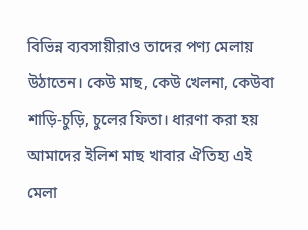বিভিন্ন ব্যবসায়ীরাও তাদের পণ্য মেলায় উঠাতেন। কেউ মাছ, কেউ খেলনা, কেউবা শাড়ি-চুড়ি, চুলের ফিতা। ধারণা করা হয় আমাদের ইলিশ মাছ খাবার ঐতিহ্য এই মেলা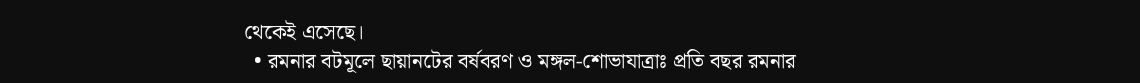থেকেই এসেছে।
  • রমনার বটমূলে ছায়ানটের বর্ষবরণ ও মঙ্গল-শোভাযাত্রাঃ প্রতি বছর রমনার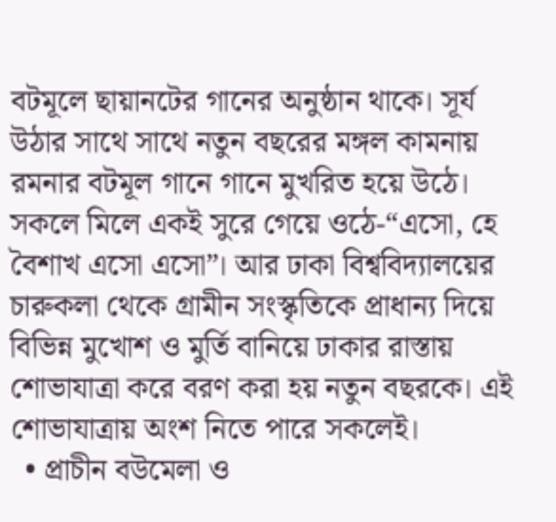বটমূলে ছায়ানটের গানের অনুষ্ঠান থাকে। সূর্য উঠার সাথে সাথে নতুন বছরের মঙ্গল কামনায় রমনার বটমূল গানে গানে মুখরিত হয়ে উঠে। সকলে মিলে একই সুরে গেয়ে ওঠে-“এসো, হে বৈশাখ এসো এসো”। আর ঢাকা বিশ্ববিদ্যালয়ের চারুকলা থেকে গ্রামীন সংস্কৃতিকে প্রাধান্য দিয়ে বিভিন্ন মুখোশ ও মুর্তি বানিয়ে ঢাকার রাস্তায় শোভাযাত্রা করে বরণ করা হয় নতুন বছরকে। এই শোভাযাত্রায় অংশ নিতে পারে সকলেই।
  • প্রাচীন বউমেলা ও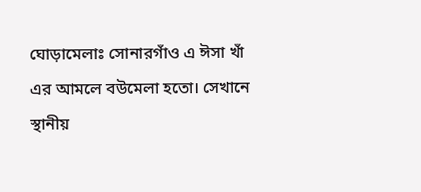ঘোড়ামেলাঃ সোনারগাঁও এ ঈসা খাঁ এর আমলে বউমেলা হতো। সেখানে স্থানীয়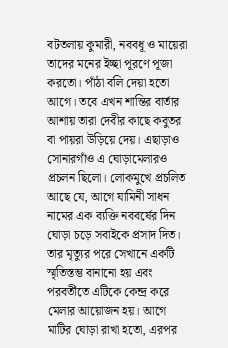বটতলায় কুমারী, নববধূ ও মায়েরা তাদের মনের ইচ্ছা পূরণে পূজা করতো। পাঁঠা বলি দেয়া হতো আগে। তবে এখন শান্তির বার্তার আশায় তারা দেবীর কাছে কবুতর বা পায়রা উড়িয়ে দেয়। এছাড়াও সোনারগাঁও এ ঘোড়ামেলারও প্রচলন ছিলো। লোকমুখে প্রচলিত আছে যে, আগে যামিনী সাধন নামের এক ব্যক্তি নববর্ষের দিন ঘোড়া চড়ে সবাইকে প্রসাদ দিত। তার মৃত্যুর পরে সেখানে একটি স্মৃতিস্তম্ভ বানানো হয় এবং পরবর্তীতে এটিকে কেন্দ্র করে মেলার আয়োজন হয়। আগে মাটির ঘোড়া রাখা হতো, এরপর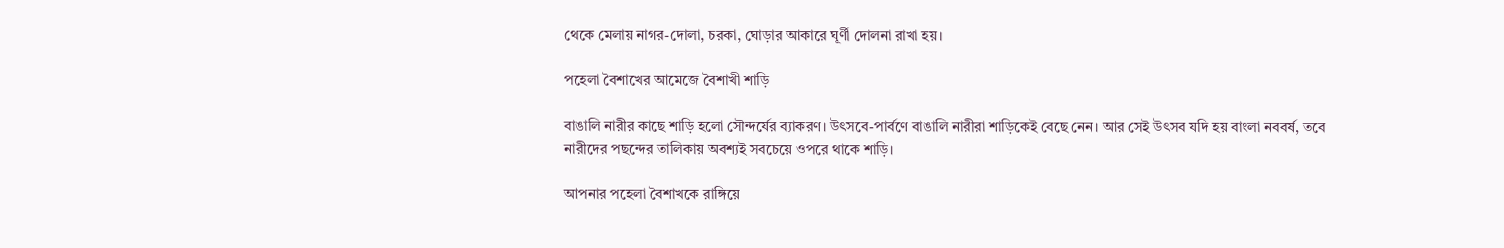থেকে মেলায় নাগর-দোলা, চরকা, ঘোড়ার আকারে ঘূর্ণী দোলনা রাখা হয়।

পহেলা বৈশাখের আমেজে বৈশাখী শাড়ি

বাঙালি নারীর কাছে শাড়ি হলো সৌন্দর্যের ব্যাকরণ। উৎসবে-পার্বণে বাঙালি নারীরা শাড়িকেই বেছে নেন। আর সেই উৎসব যদি হয় বাংলা নববর্ষ, তবে নারীদের পছন্দের তালিকায় অবশ্যই সবচেয়ে ওপরে থাকে শাড়ি।

আপনার পহেলা বৈশাখকে রাঙ্গিয়ে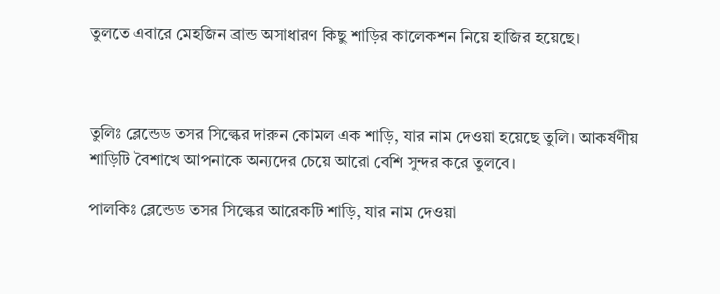তুলতে এবারে মেহজিন ব্রান্ড অসাধারণ কিছু শাড়ির কালেকশন নিয়ে হাজির হয়েছে।



তুলিঃ ব্লেন্ডেড তসর সিল্কের দারুন কোমল এক শাড়ি, যার নাম দেওয়া হয়েছে তুলি। আকর্ষণীয় শাড়িটি বৈশাখে আপনাকে অন্যদের চেয়ে আরো বেশি সুন্দর করে তুলবে।

পালকিঃ ব্লেন্ডেড তসর সিল্কের আরেকটি শাড়ি, যার নাম দেওয়া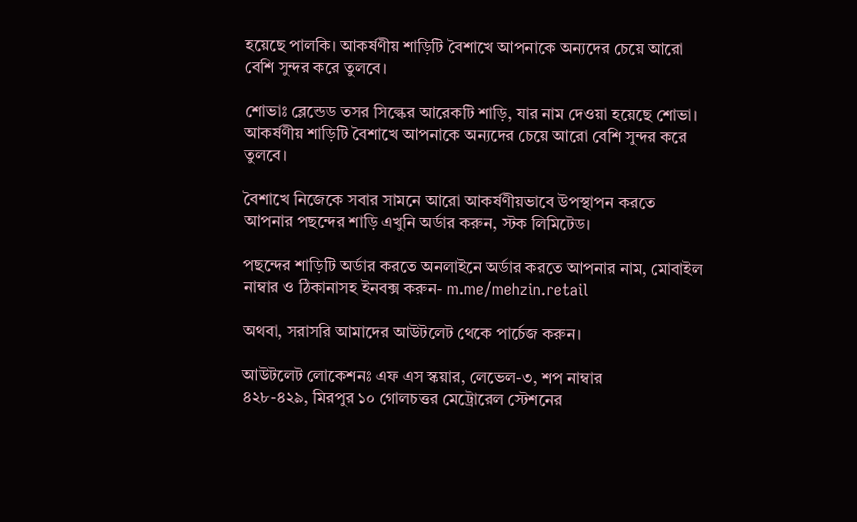হয়েছে পালকি। আকর্ষণীয় শাড়িটি বৈশাখে আপনাকে অন্যদের চেয়ে আরো বেশি সুন্দর করে তুলবে।

শোভাঃ ব্লেন্ডেড তসর সিল্কের আরেকটি শাড়ি, যার নাম দেওয়া হয়েছে শোভা। আকর্ষণীয় শাড়িটি বৈশাখে আপনাকে অন্যদের চেয়ে আরো বেশি সুন্দর করে তুলবে।

বৈশাখে নিজেকে সবার সামনে আরো আকর্ষণীয়ভাবে উপস্থাপন করতে আপনার পছন্দের শাড়ি এখুনি অর্ডার করুন, স্টক লিমিটেড।

পছন্দের শাড়িটি অর্ডার করতে অনলাইনে অর্ডার করতে আপনার নাম, মোবাইল নাম্বার ও ঠিকানাসহ ইনবক্স করুন- m.me/mehzin.retail

অথবা, সরাসরি আমাদের আউটলেট থেকে পার্চেজ করুন।

আউটলেট লোকেশনঃ এফ এস স্কয়ার, লেভেল-৩, শপ নাম্বার
৪২৮-৪২৯, মিরপুর ১০ গোলচত্তর মেট্রোরেল স্টেশনের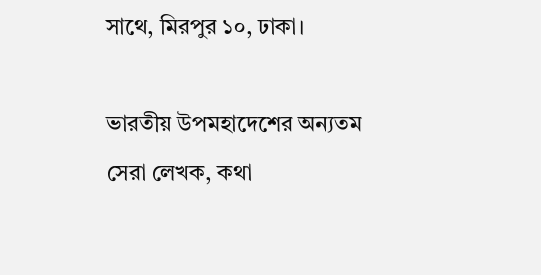সাথে, মিরপুর ১০, ঢাকা।

ভারতীয় উপমহাদেশের অন্যতম সেরা লেখক, কথা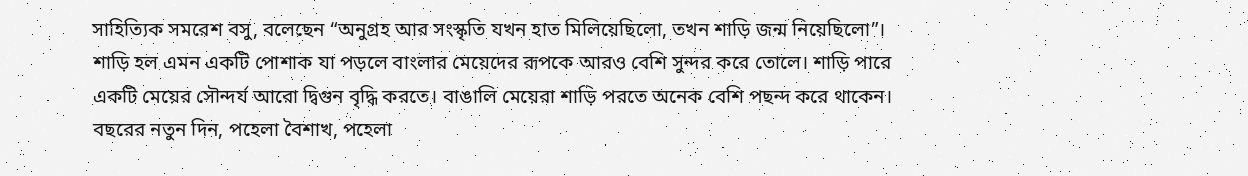সাহিত্যিক সমরেশ বসু, বলেছেন “অনুগ্রহ আর সংস্কৃতি যখন হাত মিলিয়েছিলো, তখন শাড়ি জন্ম নিয়েছিলো”। শাড়ি হল এমন একটি পোশাক যা পড়লে বাংলার মেয়েদের রূপকে আরও বেশি সুন্দর করে তোলে। শাড়ি পারে একটি মেয়ের সৌন্দর্য আরো দ্বিগুন বৃদ্ধি করতে। বাঙালি মেয়েরা শাড়ি পরতে অনেক বেশি পছন্দ করে থাকেন। বছরের নতুন দিন, পহেলা বৈশাখ, পহেলা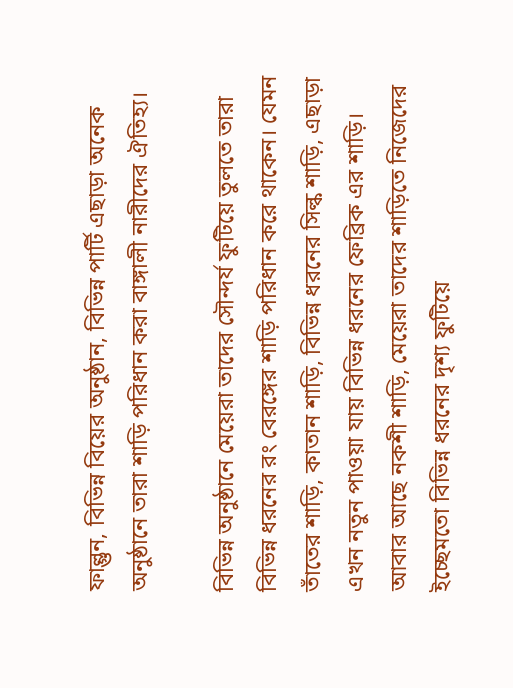ফাল্গুন, বিভিন্ন বিয়ের অনুষ্ঠান, বিভিন্ন পার্টি এছাড়া অনেক অনুষ্ঠানে তারা শাড়ি পরিধান করা বাঙ্গালী নারীদের ঐতিহ্য।

বিভিন্ন অনুষ্ঠানে মেয়েরা তাদের সৌন্দর্য ফুটিয়ে তুলতে তারা বিভিন্ন ধরনের রং বেরঙ্গের শাড়ি পরিধান করে থাকেন। যেমন তাঁতের শাড়ি, কাতান শাড়ি, বিভিন্ন ধরনের সিল্ক শাড়ি, এছাড়া এখন নতুন পাওয়া যায় বিভিন্ন ধরনের ফেব্রিক এর শাড়ি। আবার আছে নকশী শাড়ি, মেয়েরা তাদের শাড়িতে নিজেদের ইচ্ছেমতো বিভিন্ন ধরনের দৃশ্য ফুটিয়ে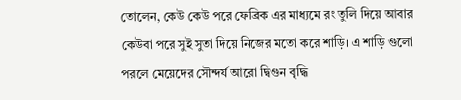তোলেন, কেউ কেউ পরে ফেব্রিক এর মাধ্যমে রং তুলি দিয়ে আবার কেউবা পরে সুই সুতা দিয়ে নিজের মতো করে শাড়ি। এ শাড়ি গুলো পরলে মেয়েদের সৌন্দর্য আরো দ্বিগুন বৃদ্ধি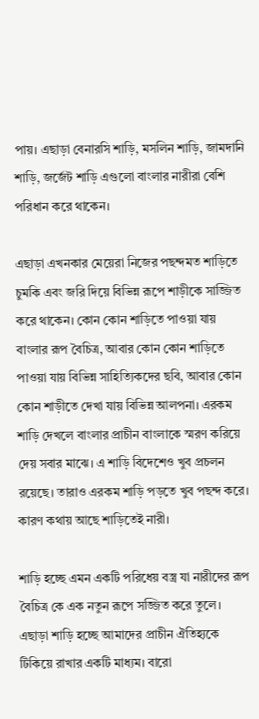পায়। এছাড়া বেনারসি শাড়ি, মসলিন শাড়ি, জামদানি শাড়ি, জর্জেট শাড়ি এগুলো বাংলার নারীরা বেশি পরিধান করে থাকেন।

এছাড়া এখনকার মেয়েরা নিজের পছন্দমত শাড়িতে চুমকি এবং জরি দিয়ে বিভিন্ন রূপে শাড়ীকে সাজ্জিত করে থাকেন। কোন কোন শাড়িতে পাওয়া যায় বাংলার রূপ বৈচিত্র, আবার কোন কোন শাড়িতে পাওয়া যায় বিভিন্ন সাহিত্যিকদের ছবি, আবার কোন কোন শাড়ীতে দেখা যায় বিভিন্ন আলপনা। এরকম শাড়ি দেখলে বাংলার প্রাচীন বাংলাকে স্মরণ করিয়ে দেয় সবার মাঝে। এ শাড়ি বিদেশেও খুব প্রচলন রয়েছে। তারাও এরকম শাড়ি পড়তে খুব পছন্দ করে। কারণ কথায় আছে শাড়িতেই নারী।

শাড়ি হচ্ছে এমন একটি পরিধেয় বস্ত্র যা নারীদের রূপ বৈচিত্র কে এক নতুন রূপে সজ্জিত করে তুলে। এছাড়া শাড়ি হচ্ছে আমাদের প্রাচীন ঐতিহ্যকে টিকিয়ে রাখার একটি মাধ্যম। বারো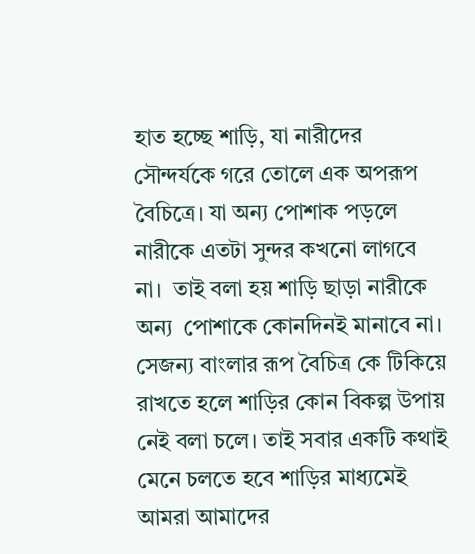হাত হচ্ছে শাড়ি, যা নারীদের সৌন্দর্যকে গরে তোলে এক অপরূপ বৈচিত্রে। যা অন্য পোশাক পড়লে নারীকে এতটা সুন্দর কখনো লাগবে না।  তাই বলা হয় শাড়ি ছাড়া নারীকে অন্য  পোশাকে কোনদিনই মানাবে না। সেজন্য বাংলার রূপ বৈচিত্র কে টিকিয়ে রাখতে হলে শাড়ির কোন বিকল্প উপায় নেই বলা চলে। তাই সবার একটি কথাই মেনে চলতে হবে শাড়ির মাধ্যমেই আমরা আমাদের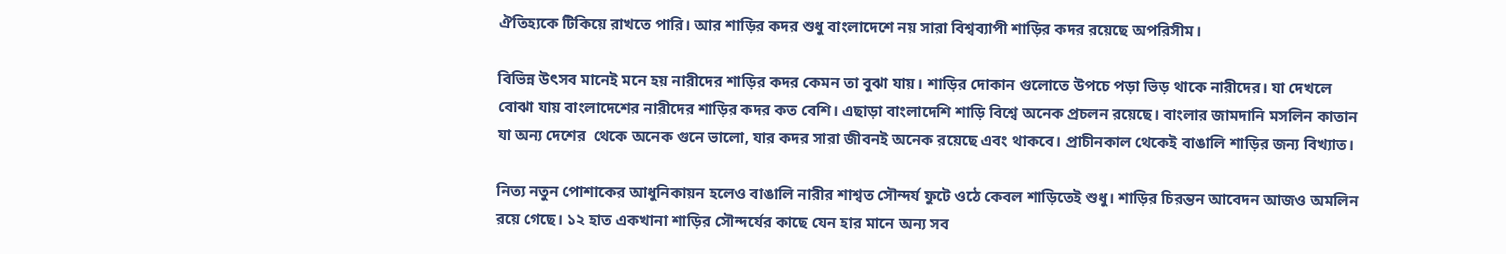ঐতিহ্যকে টিকিয়ে রাখতে পারি। আর শাড়ির কদর শুধু বাংলাদেশে নয় সারা বিশ্বব্যাপী শাড়ির কদর রয়েছে অপরিসীম।

বিভিন্ন উৎসব মানেই মনে হয় নারীদের শাড়ির কদর কেমন তা বুঝা যায়। শাড়ির দোকান গুলোতে উপচে পড়া ভিড় থাকে নারীদের। যা দেখলে বোঝা যায় বাংলাদেশের নারীদের শাড়ির কদর কত বেশি। এছাড়া বাংলাদেশি শাড়ি বিশ্বে অনেক প্রচলন রয়েছে। বাংলার জামদানি মসলিন কাতান যা অন্য দেশের  থেকে অনেক গুনে ভালো, যার কদর সারা জীবনই অনেক রয়েছে এবং থাকবে। প্রাচীনকাল থেকেই বাঙালি শাড়ির জন্য বিখ্যাত।

নিত্য নতুন পোশাকের আধুনিকায়ন হলেও বাঙালি নারীর শাশ্বত সৌন্দর্য ফুটে ওঠে কেবল শাড়িতেই শুধু। শাড়ির চিরন্তন আবেদন আজও অমলিন রয়ে গেছে। ১২ হাত একখানা শাড়ির সৌন্দর্যের কাছে যেন হার মানে অন্য সব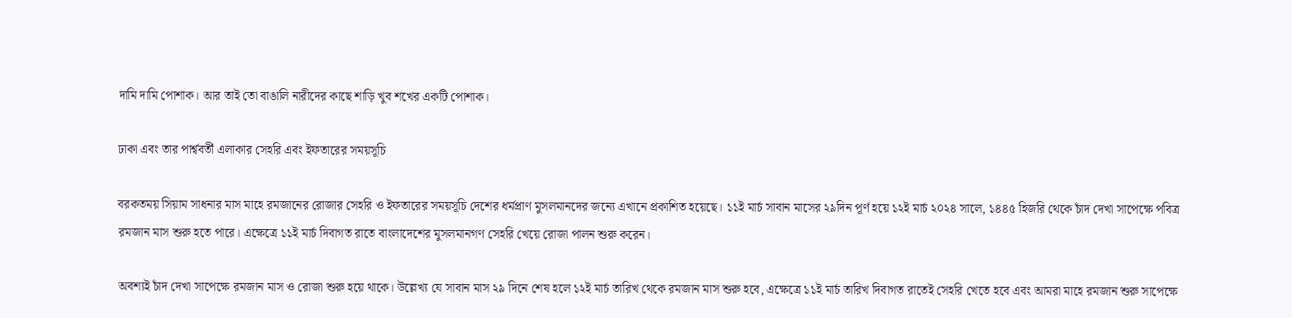দামি দামি পোশাক। আর তাই তো বাঙালি নারীদের কাছে শাড়ি খুব শখের একটি পোশাক।

ঢাকা এবং তার পার্শ্ববর্তী এলাকার সেহরি এবং ইফতারের সময়সূচি

বরকতময় সিয়াম সাধনার মাস মাহে রমজানের রোজার সেহরি ও ইফতারের সময়সূচি দেশের ধর্মপ্রাণ মুসলমানদের জন্যে এখানে প্রকাশিত হয়েছে। ১১ই মার্চ সাবান মাসের ২৯দিন পূর্ণ হয়ে ১২ই মার্চ ২০২৪ সালে, ১৪৪৫ হিজরি থেকে চাঁদ দেখা সাপেক্ষে পবিত্র রমজান মাস শুরু হতে পারে। এক্ষেত্রে ১১ই মার্চ দিবাগত রাতে বাংলাদেশের মুসলমানগণ সেহরি খেয়ে রোজা পালন শুরু করেন।

অবশ্যই চাঁদ দেখা সাপেক্ষে রমজান মাস ও রোজা শুরু হয়ে থাকে। উল্লেখ্য যে সাবান মাস ২৯ দিনে শেষ হলে ১২ই মার্চ তারিখ থেকে রমজান মাস শুরু হবে, এক্ষেত্রে ১১ই মার্চ তারিখ দিবাগত রাতেই সেহরি খেতে হবে এবং আমরা মাহে রমজান শুরু সাপেক্ষে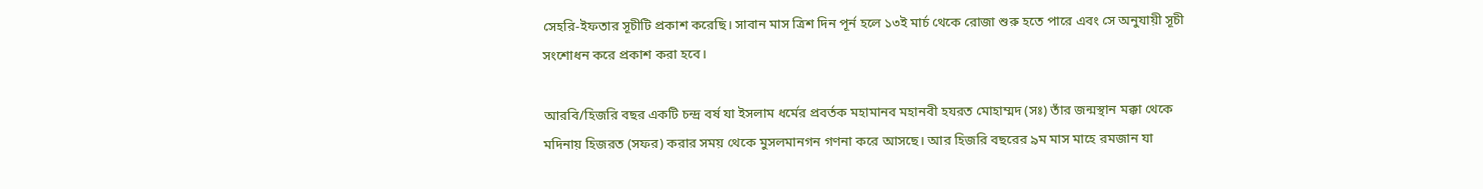সেহরি-ইফতার সূচীটি প্রকাশ করেছি। সাবান মাস ত্রিশ দিন পূর্ন হলে ১৩ই মার্চ থেকে রোজা শুরু হতে পারে এবং সে অনুযায়ী সূচী সংশোধন করে প্রকাশ করা হবে।

আরবি/হিজরি বছর একটি চন্দ্র বর্ষ যা ইসলাম ধর্মের প্রবর্তক মহামানব মহানবী হযরত মোহাম্মদ (সঃ) তাঁর জন্মস্থান মক্কা থেকে মদিনায় হিজরত (সফর) করার সময় থেকে মুসলমানগন গণনা করে আসছে। আর হিজরি বছরের ৯ম মাস মাহে রমজান যা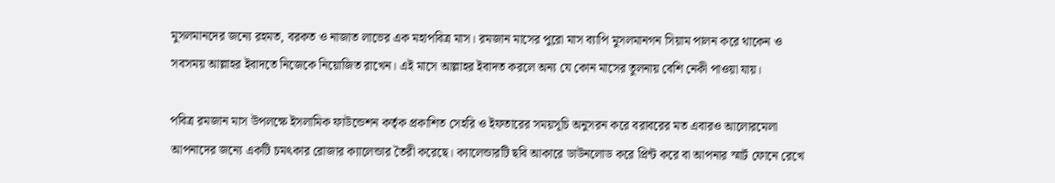মুসলমানদের জন্যে রহমত, বরকত ও নাজাত লাভের এক মহাপবিত্র মাস। রমজান মাসের পুরো মাস ব্যাপি মুসলমানগন সিয়াম পালন করে থাকেন ও সবসময় আল্লাহর ইবাদতে নিজেকে নিয়োজিত রাখেন। এই মাসে আল্লাহর ইবাদত করলে অন্য যে কোন মাসের তুলনায় বেশি নেকী পাওয়া যায়।

পবিত্র রমজান মাস উপলক্ষে ইসলামিক ফাউন্ডেশন কর্তৃক প্রকাশিত সেহরি ও ইফতারের সময়সূচি অনুসরন করে বরাবরের মত এবারও আলোরমেলা আপনাদের জন্যে একটি চমৎকার রোজার ক্যালেন্ডার তৈরী করেছে। ক্যালেন্ডারটি ছবি আকারে ডাউনলোড করে প্রিন্ট করে বা আপনার স্মার্ট ফোনে রেখে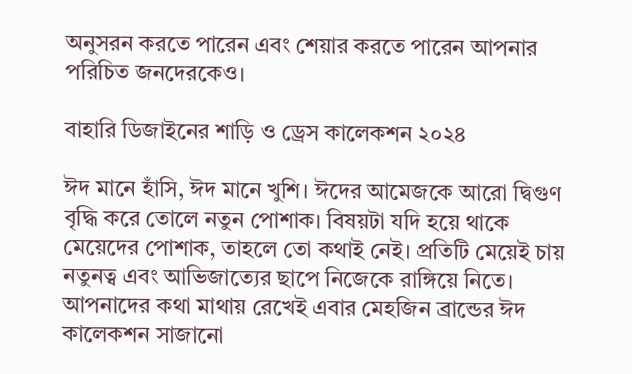অনুসরন করতে পারেন এবং শেয়ার করতে পারেন আপনার পরিচিত জনদেরকেও।

বাহারি ডিজাইনের শাড়ি ও ড্রেস কালেকশন ২০২৪

ঈদ মানে হাঁসি, ঈদ মানে খুশি। ঈদের আমেজকে আরো দ্বিগুণ বৃদ্ধি করে তোলে নতুন পোশাক। বিষয়টা যদি হয়ে থাকে মেয়েদের পোশাক, তাহলে তো কথাই নেই। প্রতিটি মেয়েই চায় নতুনত্ব এবং আভিজাত্যের ছাপে নিজেকে রাঙ্গিয়ে নিতে। আপনাদের কথা মাথায় রেখেই এবার মেহজিন ব্রান্ডের ঈদ কালেকশন সাজানো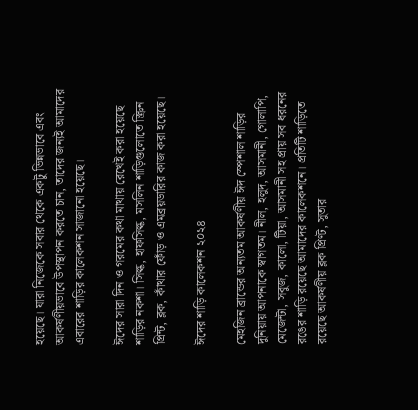হয়েছে। যারা নিজেকে সবার থেকে একটু ভিন্নভাবে এবং আকর্ষণীয়ভাবে উপস্থাপন করতে চান, তাদের জন্যই আমাদের এবারের শাড়ির কালেকশন সাজানো হয়েছে।

ঈদের সারা দিন ও গরমের কথা মাথায় রেখেই করা হয়েছে শাড়ির নকশা। সিল্ক, হাফসিল্ক, মসলিন শাড়িগুলোতে স্ক্রিন প্রিন্ট, ব্লক, কাঁথার ফোঁড় ও এমব্রয়ডারির কাজ করা হয়েছে।

ঈদের শাড়ি কালেকশন ২০২৪

মেহজিন ব্রান্ডের অন্যতম আকর্ষণীয় ঈদ স্পেশাল শাড়ির দুনিয়ায় আপনাকে স্বাগতম। নীল, হলুদ, আসমানী, গোলাপি, মেজেন্টা, সবুজ, কালো, টিয়া, আসমানী সহ প্রায় সব ধরনের রঙের শাড়ি রয়েছে আমাদের কালেকশনে। প্রতিটি শাড়িতে রয়েছে আকর্ষণীয় ব্লক প্রিণ্ট, সুতার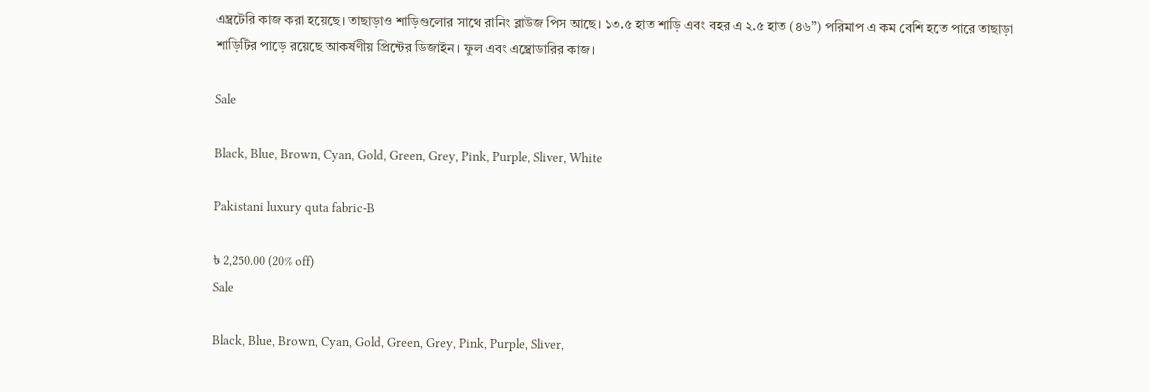এম্ব্রটেরি কাজ করা হয়েছে। তাছাড়াও শাড়িগুলোর সাথে রানিং ব্লাউজ পিস আছে। ১৩.৫ হাত শাড়ি এবং বহর এ ২.৫ হাত (৪৬”) পরিমাপ এ কম বেশি হতে পারে তাছাড়া শাড়িটির পাড়ে রয়েছে আকর্ষণীয় প্রিন্টের ডিজাইন। ফুল এবং এম্ব্রোডারির কাজ।

Sale

Black, Blue, Brown, Cyan, Gold, Green, Grey, Pink, Purple, Sliver, White

Pakistani luxury quta fabric-B

৳ 2,250.00 (20% off)
Sale

Black, Blue, Brown, Cyan, Gold, Green, Grey, Pink, Purple, Sliver,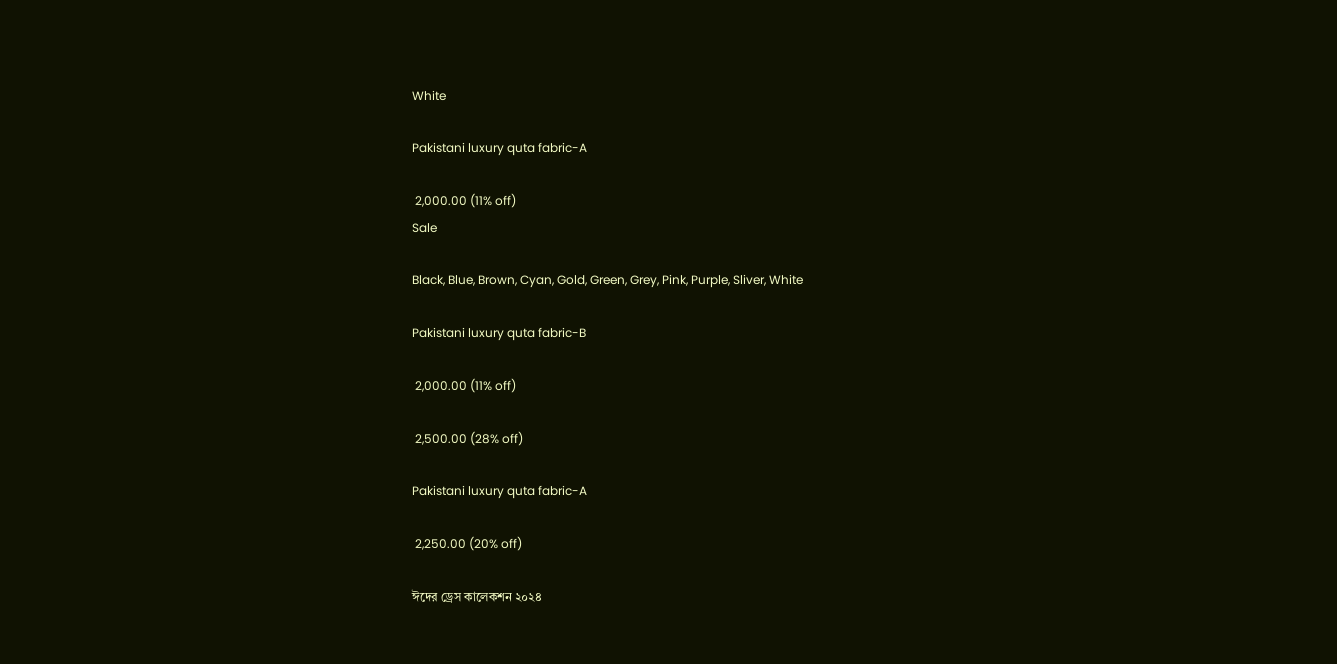White

Pakistani luxury quta fabric-A

 2,000.00 (11% off)
Sale

Black, Blue, Brown, Cyan, Gold, Green, Grey, Pink, Purple, Sliver, White

Pakistani luxury quta fabric-B

 2,000.00 (11% off)

 2,500.00 (28% off)

Pakistani luxury quta fabric-A

 2,250.00 (20% off)

ঈদের ড্রেস কালেকশন ২০২৪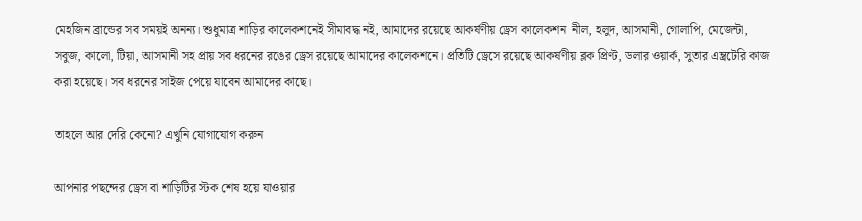মেহজিন ব্রান্ডের সব সময়ই অনন্য। শুধুমাত্র শাড়ির কালেকশনেই সীমাবদ্ধ নই, আমাদের রয়েছে আকর্ষণীয় ড্রেস কালেকশন  নীল, হলুদ, আসমানী, গোলাপি, মেজেন্টা, সবুজ, কালো, টিয়া, আসমানী সহ প্রায় সব ধরনের রঙের ড্রেস রয়েছে আমাদের কালেকশনে। প্রতিটি ড্রেসে রয়েছে আকর্ষণীয় ব্লক প্রিণ্ট, ডলার ওয়ার্ক, সুতার এম্ব্রটেরি কাজ করা হয়েছে। সব ধরনের সাইজ পেয়ে যাবেন আমাদের কাছে।

তাহলে আর দেরি কেনো? এখুনি যোগাযোগ করুন

আপনার পছন্দের ড্রেস বা শাড়িটির স্টক শেষ হয়ে যাওয়ার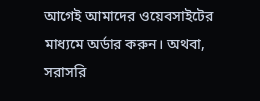আগেই আমাদের ওয়েবসাইটের মাধ্যমে অর্ডার করুন। অথবা, সরাসরি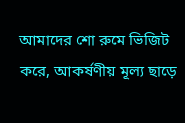আমাদের শো রুমে ভিজিট করে, আকর্ষণীয় মূল্য ছাড়ে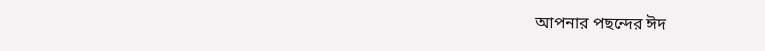আপনার পছন্দের ঈদ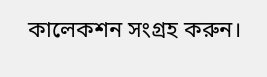কালেকশন সংগ্রহ করুন।